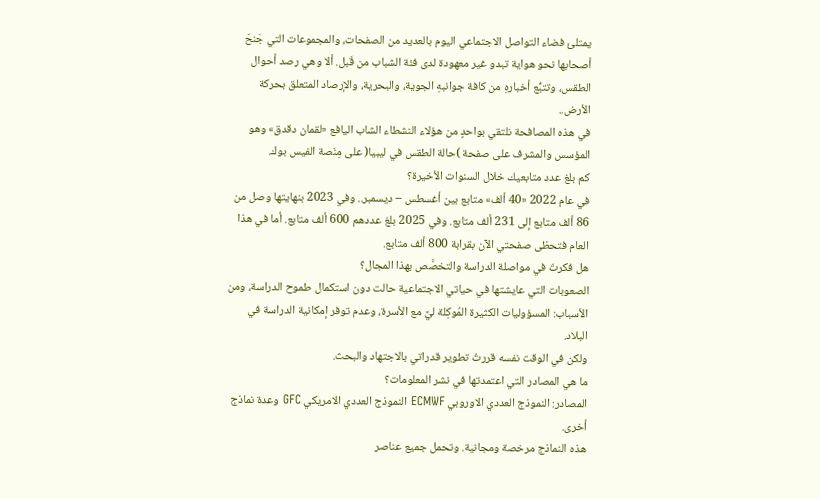يمتلئ فضاء التواصل الاجتماعي اليوم بالعديد من الصفحات، والمجموعات التي جَنحَ أصحابها نحو هواية تبدو غير معهودة لدى فئة الشباب من قَبل. ألا وهي رصد أحوال الطقس، وتتبُّع أخبارهِ من كافة جوانبهِ الجوية، والبحرية، والإرصاد المتعلق بحركة الأرض..
في هذه المصافحة نلتقي بواحدٍ من هؤلاء النشطاء الشاب اليافع «لقمان دقدق» وهو المؤسس والمشرف على صفحة )حالة الطقس في ليبيا( على مِنَصة الفيس بوك.
كم بلغ عدد متابعيك خلال السنوات الأخيرة؟
في عام 2022 «40 ألف» متابع بين أغسطس – ديسمبر.. وفي 2023 بنهايتها وصل من 86 ألف متابع إلى 231 ألف متابع. وفي 2025 بلغ عددهم 600 ألف متابع. أما في هذا العام فتحظى صفحتي الآن بقرابة 800 ألف متابع.
هل فكرتَ في مواصلة الدراسة والتخصَّص بهذا المجال؟
الصعوبات التي عايشتها في حياتي الاجتماعية حالت دون استكمال طموح الدراسة، ومن الأسباب: المسؤوليات الكثيرة المُوكِلة ليَّ مع الأسرة، وعدم توفر إمكانية الدراسة في البلاد.
ولكن في الوقت نفسه قررتُ تطوير قدراتي بالاجتهاد والبحث.
ما هي المصادر التي اعتمدتها في نشر المعلومات؟
المصادر: النموذج العددي الاوروبي ECMWF النموذج العددي الامريكي GFC وعدة نماذج أخرى.
هذه النماذج مرخصة ومجانية. وتحمل جميع عناصر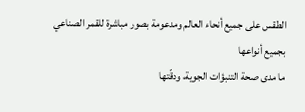الطقس على جميع أنحاء العالم ومدعومة بصور مباشرة للقمر الصناعي بجميع أنواعها
ما مدى صحة التنبؤات الجوية، ودقّتها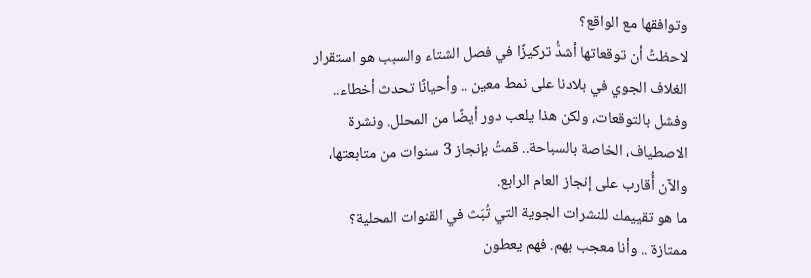وتوافقها مع الواقع؟
لاحظتُ أن توقعاتها أشدُّ تركيزًا في فصل الشتاء والسبب هو استقرار الغلاف الجوي في بلادنا على نمط معين .. وأحيانًا تحدث أخطاء.. وفشل بالتوقعات، ولكن هذا يلعب دور أيضًا من المحلل. ونشرة الاصطياف، الخاصة بالسباحة.. قمتُ بإنجاز 3 سنوات من متابعتها، والآن أُقارب على إنجاز العام الرابع.
ما هو تقييمك للنشرات الجوية التي تُبَث في القنوات المحلية؟
ممتازة .. وأنا معجب بهم. فهم يعطون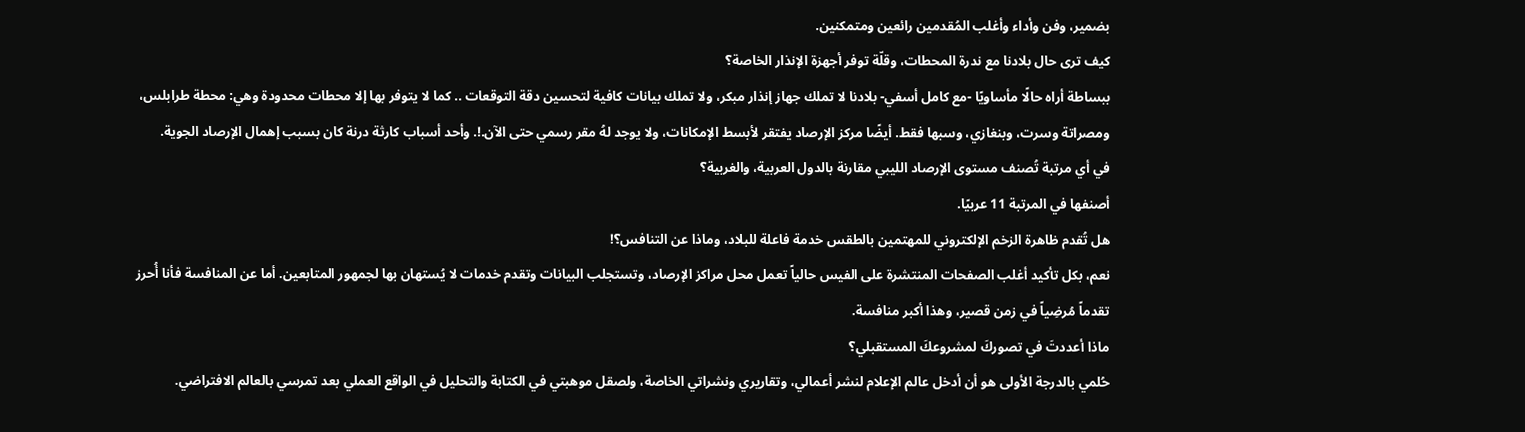بضمير، وفن وأداء وأغلب المُقدمين رائعين ومتمكنين.
كيف ترى حال بلادنا مع ندرة المحطات، وقلّة توفر أجهزة الإنذار الخاصة؟
ببساطة أراه حالًا مأساويًا -مع كامل أسفي- بلادنا لا تملك جهاز إنذار مبكر، ولا تملك بيانات كافية لتحسين دقة التوقعات .. كما لا يتوفر بها إلا محطات محدودة وهي: محطة طرابلس، ومصراتة وسرت، وبنغازي، وسبها فقط. أيضًا مركز الإرصاد يفتقر لأبسط الإمكانات، ولا يوجد لهُ مقر رسمي حتى الآن.!. وأحد أسباب كارثة درنة كان بسبب إهمال الإرصاد الجوية.
في أي مرتبة تُصنف مستوى الإرصاد الليبي مقارنة بالدول العربية، والغربية؟
أصنفها في المرتبة 11 عربيًا.
هل تُقدم ظاهرة الزخم الإلكتروني للمهتمين بالطقس خدمة فاعلة للبلاد، وماذا عن التنافس؟!
نعم، بكل تأكيد أغلب الصفحات المنتشرة على الفيس حالياً تعمل محل مراكز الإرصاد، وتستجلب البيانات وتقدم خدمات لا يُستهان بها لجمهور المتابعين. أما عن المنافسة فأنا أُحرز تقدماً مُرضِياً في زمن قصير، وهذا أكبر منافسة.
ماذا أعددتَ في تصوركَ لمشروعكَ المستقبلي؟
حُلمي بالدرجة الأولى هو أن أدخل عالم الإعلام لنشر أعمالي، وتقاريري ونشراتي الخاصة، ولصقل موهبتي في الكتابة والتحليل في الواقع العملي بعد تمرسي بالعالم الافتراضي.